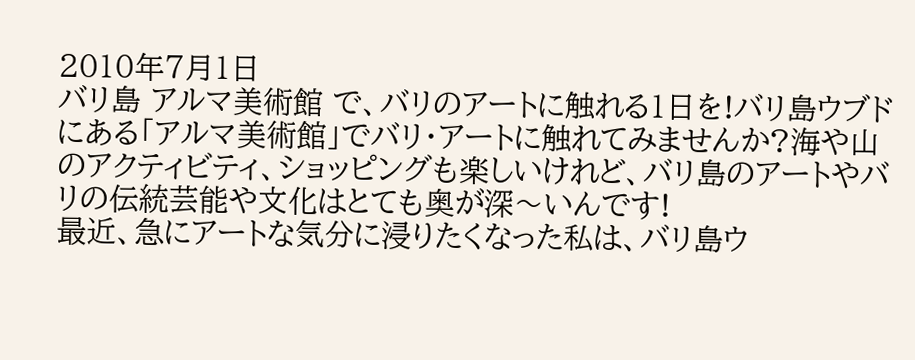2010年7月1日
バリ島 アルマ美術館 で、バリのアートに触れる1日を!バリ島ウブドにある「アルマ美術館」でバリ・アートに触れてみませんか?海や山のアクティビティ、ショッピングも楽しいけれど、バリ島のアートやバリの伝統芸能や文化はとても奥が深〜いんです!
最近、急にアートな気分に浸りたくなった私は、バリ島ウ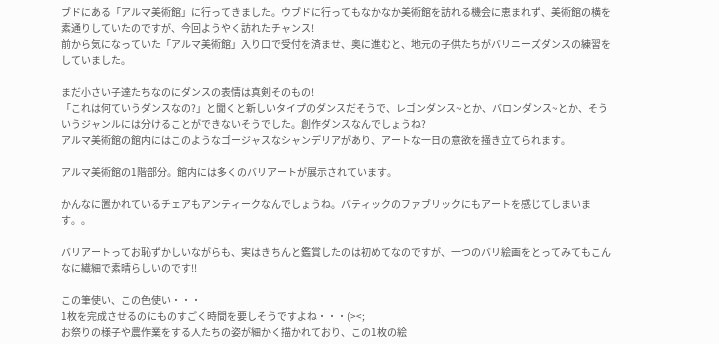ブドにある「アルマ美術館」に行ってきました。ウブドに行ってもなかなか美術館を訪れる機会に恵まれず、美術館の横を素通りしていたのですが、今回ようやく訪れたチャンス!
前から気になっていた「アルマ美術館」入り口で受付を済ませ、奥に進むと、地元の子供たちがバリニーズダンスの練習をしていました。

まだ小さい子達たちなのにダンスの表情は真剣そのもの!
「これは何ていうダンスなの?」と聞くと新しいタイプのダンスだそうで、レゴンダンス~とか、バロンダンス~とか、そういうジャンルには分けることができないそうでした。創作ダンスなんでしょうね?
アルマ美術館の館内にはこのようなゴージャスなシャンデリアがあり、アートな一日の意欲を掻き立てられます。

アルマ美術館の1階部分。館内には多くのバリアートが展示されています。

かんなに置かれているチェアもアンティークなんでしょうね。バティックのファブリックにもアートを感じてしまいます。。

バリアートってお恥ずかしいながらも、実はきちんと鑑賞したのは初めてなのですが、一つのバリ絵画をとってみてもこんなに繊細で素晴らしいのです!!

この筆使い、この色使い・・・
1枚を完成させるのにものすごく時間を要しそうですよね・・・(><;
お祭りの様子や農作業をする人たちの姿が細かく描かれており、この1枚の絵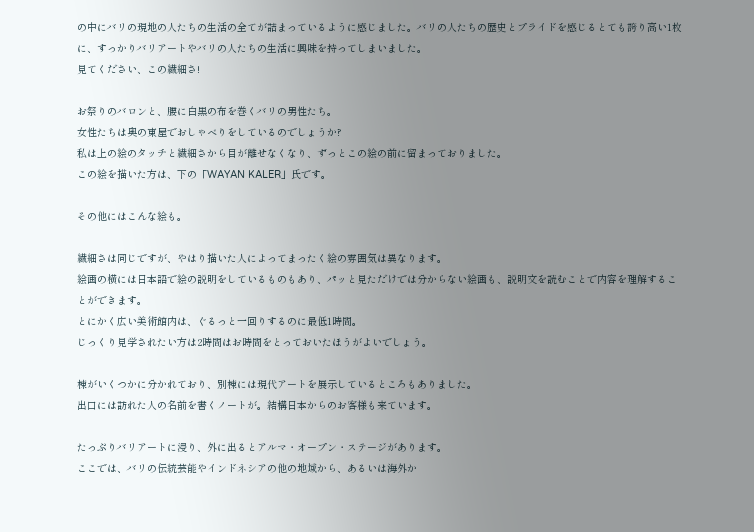の中にバリの現地の人たちの生活の全てが詰まっているように感じました。バリの人たちの歴史とプライドを感じるとても誇り高い1枚に、すっかりバリアートやバリの人たちの生活に興味を持ってしまいました。
見てください、この繊細さ!

お祭りのバロンと、腰に白黒の布を巻くバリの男性たち。
女性たちは奥の東屋でおしゃべりをしているのでしょうか?
私は上の絵のタッチと繊細さから目が離せなくなり、ずっとこの絵の前に留まっておりました。
この絵を描いた方は、下の「WAYAN KALER」氏です。

その他にはこんな絵も。

繊細さは同じですが、やはり描いた人によってまったく絵の雰囲気は異なります。
絵画の横には日本語で絵の説明をしているものもあり、パッと見ただけでは分からない絵画も、説明文を読むことで内容を理解することができます。
とにかく広い美術館内は、ぐるっと一回りするのに最低1時間。
じっくり見学されたい方は2時間はお時間をとっておいたほうがよいでしょう。

棟がいくつかに分かれており、別棟には現代アートを展示しているところもありました。
出口には訪れた人の名前を書くノートが。結構日本からのお客様も来ています。

たっぷりバリアートに浸り、外に出るとアルマ・オープン・ステージがあります。
ここでは、バリの伝統芸能やインドネシアの他の地域から、あるいは海外か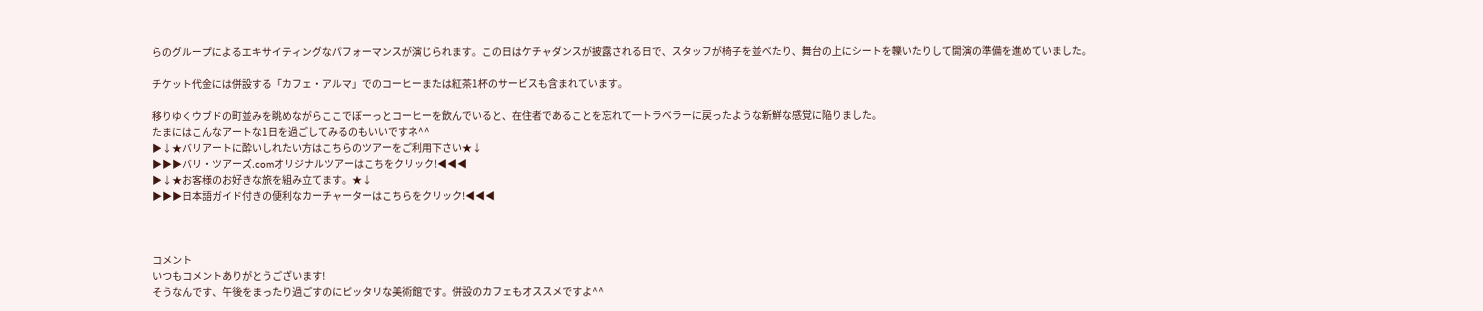らのグループによるエキサイティングなパフォーマンスが演じられます。この日はケチャダンスが披露される日で、スタッフが椅子を並べたり、舞台の上にシートを轢いたりして開演の準備を進めていました。

チケット代金には併設する「カフェ・アルマ」でのコーヒーまたは紅茶1杯のサービスも含まれています。

移りゆくウブドの町並みを眺めながらここでぼーっとコーヒーを飲んでいると、在住者であることを忘れて一トラベラーに戻ったような新鮮な感覚に陥りました。
たまにはこんなアートな1日を過ごしてみるのもいいですネ^^
▶↓★バリアートに酔いしれたい方はこちらのツアーをご利用下さい★↓
▶▶▶バリ・ツアーズ.comオリジナルツアーはこちをクリック!◀◀◀
▶↓★お客様のお好きな旅を組み立てます。★↓
▶▶▶日本語ガイド付きの便利なカーチャーターはこちらをクリック!◀◀◀



コメント
いつもコメントありがとうございます!
そうなんです、午後をまったり過ごすのにピッタリな美術館です。併設のカフェもオススメですよ^^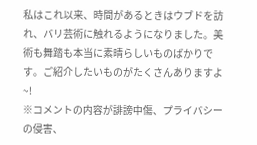私はこれ以来、時間があるときはウブドを訪れ、バリ芸術に触れるようになりました。美術も舞踏も本当に素晴らしいものばかりです。ご紹介したいものがたくさんありますよ~!
※コメントの内容が誹謗中傷、プライバシーの侵害、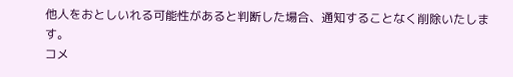他人をおとしいれる可能性があると判断した場合、通知することなく削除いたします。
コメ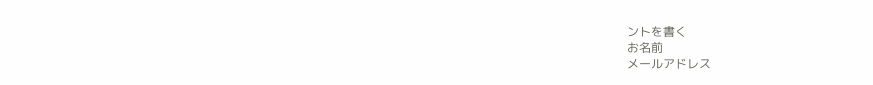ントを書く
お名前
メールアドレス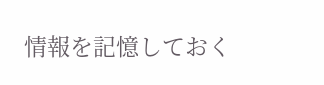情報を記憶しておく